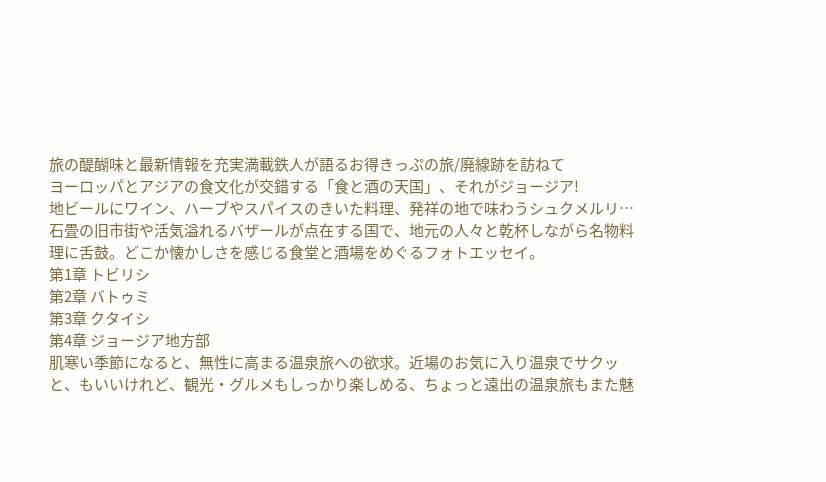旅の醍醐味と最新情報を充実満載鉄人が語るお得きっぷの旅/廃線跡を訪ねて
ヨーロッパとアジアの食文化が交錯する「食と酒の天国」、それがジョージア!
地ビールにワイン、ハーブやスパイスのきいた料理、発祥の地で味わうシュクメルリ…
石畳の旧市街や活気溢れるバザールが点在する国で、地元の人々と乾杯しながら名物料理に舌鼓。どこか懐かしさを感じる食堂と酒場をめぐるフォトエッセイ。
第1章 トビリシ
第2章 バトゥミ
第3章 クタイシ
第4章 ジョージア地方部
肌寒い季節になると、無性に高まる温泉旅への欲求。近場のお気に入り温泉でサクッと、もいいけれど、観光・グルメもしっかり楽しめる、ちょっと遠出の温泉旅もまた魅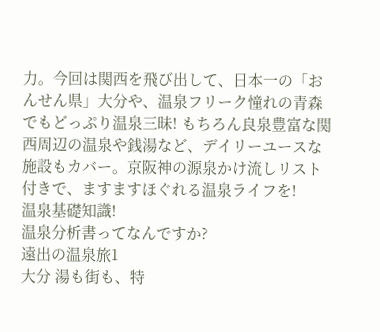力。今回は関西を飛び出して、日本一の「おんせん県」大分や、温泉フリーク憧れの青森でもどっぷり温泉三昧! もちろん良泉豊富な関西周辺の温泉や銭湯など、デイリーユースな施設もカバー。京阪神の源泉かけ流しリスト付きで、ますますほぐれる温泉ライフを!
温泉基礎知識!
温泉分析書ってなんですか?
遠出の温泉旅1
大分 湯も街も、特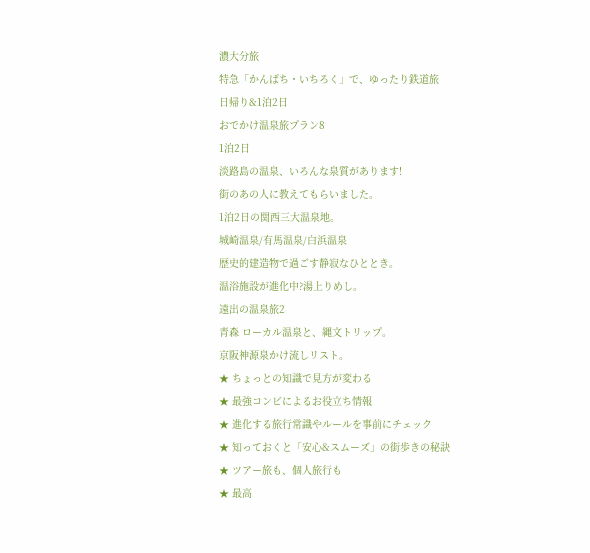濃大分旅
特急「かんぱち・いちろく」で、ゆったり鉄道旅
日帰り&1泊2日
おでかけ温泉旅プラン8
1泊2日
淡路島の温泉、いろんな泉質があります!
街のあの人に教えてもらいました。
1泊2日の関西三大温泉地。
城崎温泉/有馬温泉/白浜温泉
歴史的建造物で過ごす静寂なひととき。
温浴施設が進化中?湯上りめし。
遠出の温泉旅2
青森 ローカル温泉と、縄文トリップ。
京阪神源泉かけ流しリスト。
★ ちょっとの知識で見方が変わる
★ 最強コンビによるお役立ち情報
★ 進化する旅行常識やルールを事前にチェック
★ 知っておくと「安心&スムーズ」の街歩きの秘訣
★ ツアー旅も、個人旅行も
★ 最高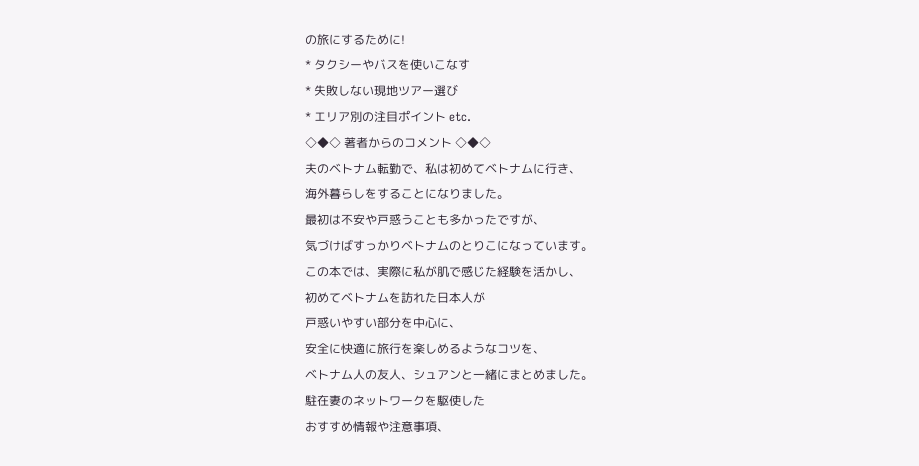の旅にするために!
* タクシーやバスを使いこなす
* 失敗しない現地ツアー選び
* エリア別の注目ポイント etc.
◇◆◇ 著者からのコメント ◇◆◇
夫のベトナム転勤で、私は初めてベトナムに行き、
海外暮らしをすることになりました。
最初は不安や戸惑うことも多かったですが、
気づけばすっかりベトナムのとりこになっています。
この本では、実際に私が肌で感じた経験を活かし、
初めてベトナムを訪れた日本人が
戸惑いやすい部分を中心に、
安全に快適に旅行を楽しめるようなコツを、
ベトナム人の友人、シュアンと一緒にまとめました。
駐在妻のネットワークを駆使した
おすすめ情報や注意事項、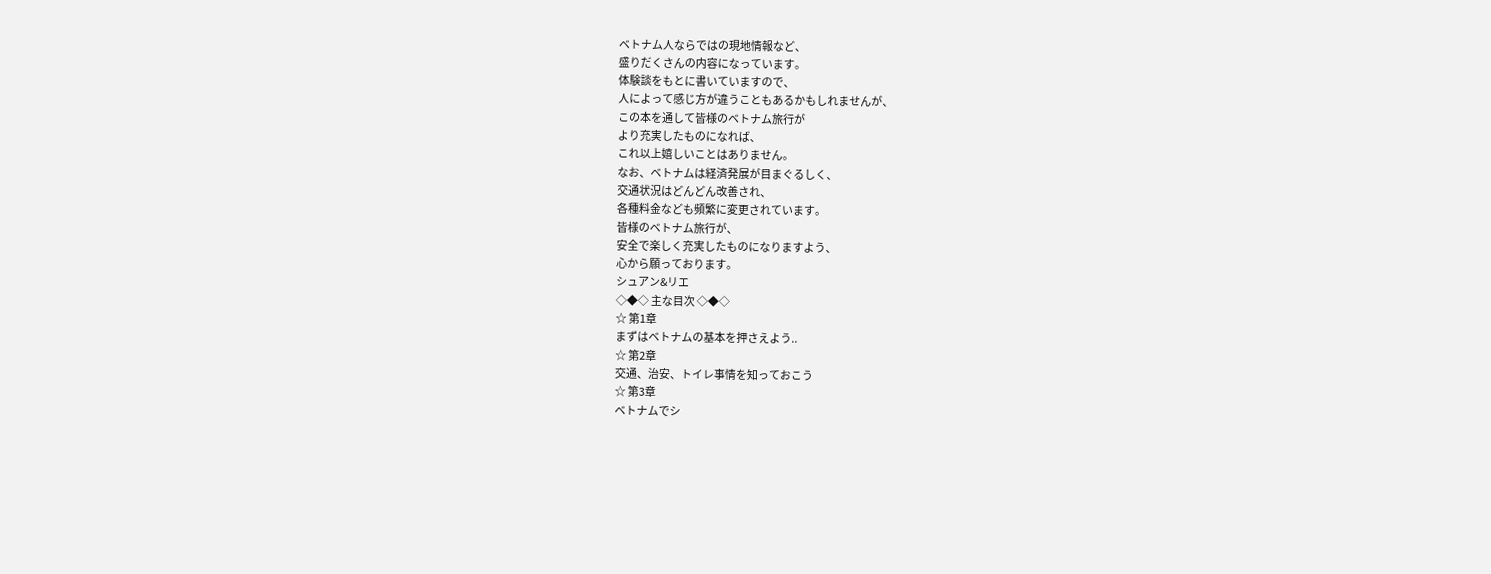ベトナム人ならではの現地情報など、
盛りだくさんの内容になっています。
体験談をもとに書いていますので、
人によって感じ方が違うこともあるかもしれませんが、
この本を通して皆様のベトナム旅行が
より充実したものになれば、
これ以上嬉しいことはありません。
なお、ベトナムは経済発展が目まぐるしく、
交通状況はどんどん改善され、
各種料金なども頻繁に変更されています。
皆様のベトナム旅行が、
安全で楽しく充実したものになりますよう、
心から願っております。
シュアン&リエ
◇◆◇ 主な目次 ◇◆◇
☆ 第1章
まずはベトナムの基本を押さえよう..
☆ 第2章
交通、治安、トイレ事情を知っておこう
☆ 第3章
ベトナムでシ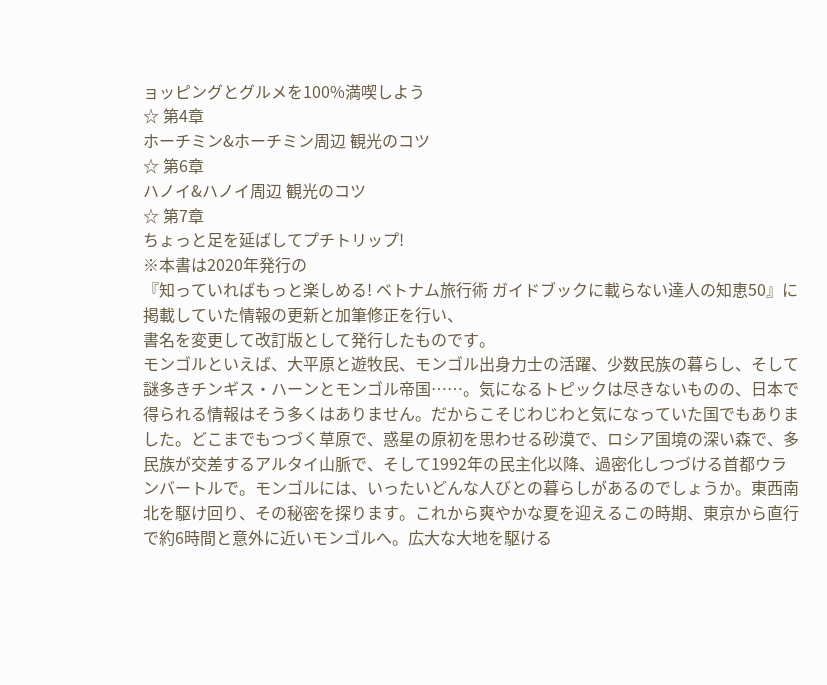ョッピングとグルメを100%満喫しよう
☆ 第4章
ホーチミン&ホーチミン周辺 観光のコツ
☆ 第6章
ハノイ&ハノイ周辺 観光のコツ
☆ 第7章
ちょっと足を延ばしてプチトリップ!
※本書は2020年発行の
『知っていればもっと楽しめる! ベトナム旅行術 ガイドブックに載らない達人の知恵50』に
掲載していた情報の更新と加筆修正を行い、
書名を変更して改訂版として発行したものです。
モンゴルといえば、大平原と遊牧民、モンゴル出身力士の活躍、少数民族の暮らし、そして謎多きチンギス・ハーンとモンゴル帝国……。気になるトピックは尽きないものの、日本で得られる情報はそう多くはありません。だからこそじわじわと気になっていた国でもありました。どこまでもつづく草原で、惑星の原初を思わせる砂漠で、ロシア国境の深い森で、多民族が交差するアルタイ山脈で、そして1992年の民主化以降、過密化しつづける首都ウランバートルで。モンゴルには、いったいどんな人びとの暮らしがあるのでしょうか。東西南北を駆け回り、その秘密を探ります。これから爽やかな夏を迎えるこの時期、東京から直行で約6時間と意外に近いモンゴルへ。広大な大地を駆ける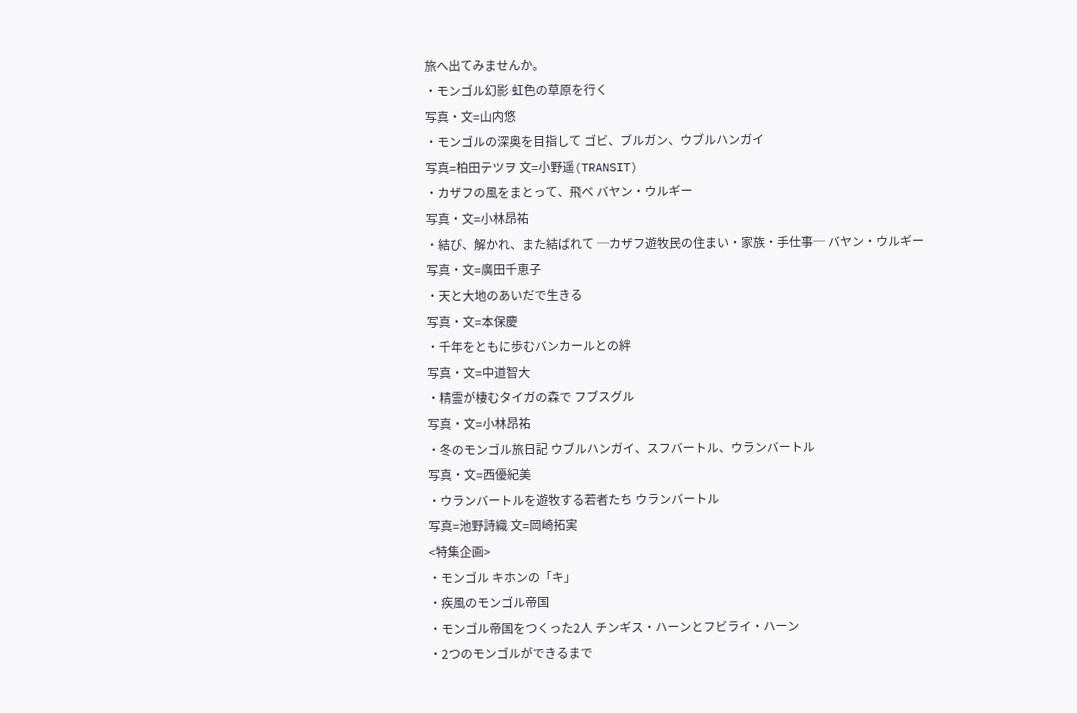旅へ出てみませんか。
・モンゴル幻影 虹色の草原を行く
写真・文=山内悠
・モンゴルの深奥を目指して ゴビ、ブルガン、ウブルハンガイ
写真=柏田テツヲ 文=小野遥(TRANSIT)
・カザフの風をまとって、飛べ バヤン・ウルギー
写真・文=小林昂祐
・結び、解かれ、また結ばれて ─カザフ遊牧民の住まい・家族・手仕事─ バヤン・ウルギー
写真・文=廣田千恵子
・天と大地のあいだで生きる
写真・文=本保慶
・千年をともに歩むバンカールとの絆
写真・文=中道智大
・精霊が棲むタイガの森で フブスグル
写真・文=小林昂祐
・冬のモンゴル旅日記 ウブルハンガイ、スフバートル、ウランバートル
写真・文=西優紀美
・ウランバートルを遊牧する若者たち ウランバートル
写真=池野詩織 文=岡崎拓実
<特集企画>
・モンゴル キホンの「キ」
・疾風のモンゴル帝国
・モンゴル帝国をつくった2人 チンギス・ハーンとフビライ・ハーン
・2つのモンゴルができるまで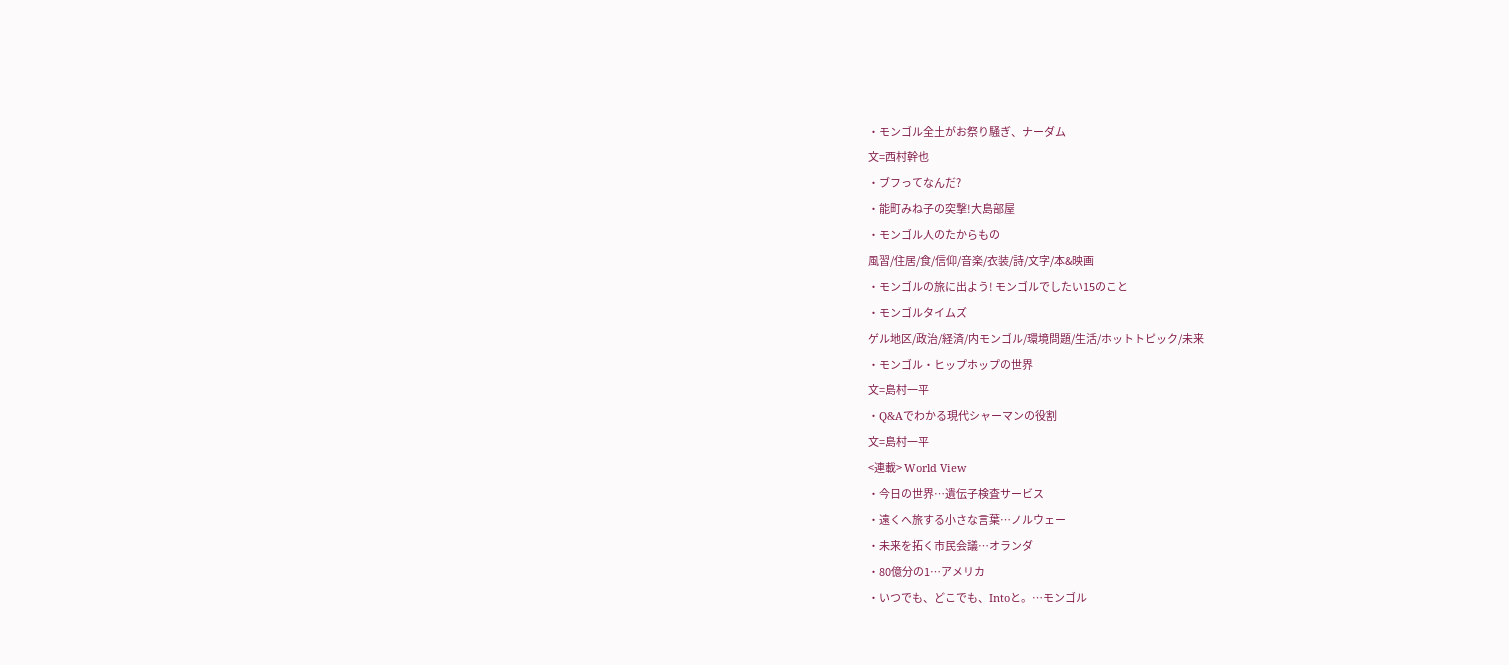・モンゴル全土がお祭り騒ぎ、ナーダム
文=西村幹也
・ブフってなんだ?
・能町みね子の突撃!大島部屋
・モンゴル人のたからもの
風習/住居/食/信仰/音楽/衣装/詩/文字/本&映画
・モンゴルの旅に出よう! モンゴルでしたい15のこと
・モンゴルタイムズ
ゲル地区/政治/経済/内モンゴル/環境問題/生活/ホットトピック/未来
・モンゴル・ヒップホップの世界
文=島村一平
・Q&Aでわかる現代シャーマンの役割
文=島村一平
<連載> World View
・今日の世界…遺伝子検査サービス
・遠くへ旅する小さな言葉…ノルウェー
・未来を拓く市民会議…オランダ
・80億分の1…アメリカ
・いつでも、どこでも、Intoと。…モンゴル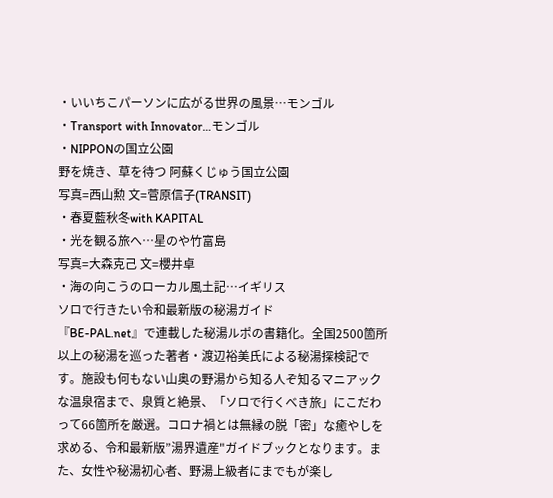・いいちこパーソンに広がる世界の風景…モンゴル
・Transport with Innovator…モンゴル
・NIPPONの国立公園
野を焼き、草を待つ 阿蘇くじゅう国立公園
写真=西山勲 文=菅原信子(TRANSIT)
・春夏藍秋冬with KAPITAL
・光を観る旅へ…星のや竹富島
写真=大森克己 文=櫻井卓
・海の向こうのローカル風土記…イギリス
ソロで行きたい令和最新版の秘湯ガイド
『BE-PAL.net』で連載した秘湯ルポの書籍化。全国2500箇所以上の秘湯を巡った著者・渡辺裕美氏による秘湯探検記です。施設も何もない山奥の野湯から知る人ぞ知るマニアックな温泉宿まで、泉質と絶景、「ソロで行くべき旅」にこだわって66箇所を厳選。コロナ禍とは無縁の脱「密」な癒やしを求める、令和最新版”湯界遺産"ガイドブックとなります。また、女性や秘湯初心者、野湯上級者にまでもが楽し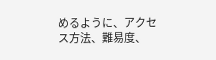めるように、アクセス方法、難易度、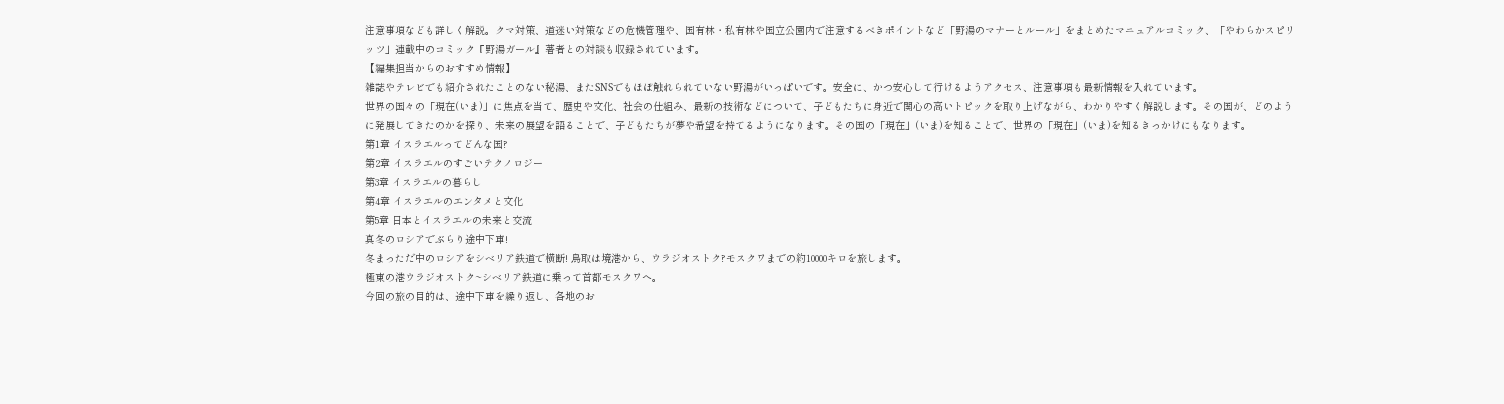注意事項なども詳しく解説。クマ対策、道迷い対策などの危機管理や、国有林・私有林や国立公園内で注意するべきポイントなど「野湯のマナーとルール」をまとめたマニュアルコミック、「やわらかスピリッツ」連載中のコミック『野湯ガール』著者との対談も収録されています。
【編集担当からのおすすめ情報】
雑誌やテレビでも紹介されたことのない秘湯、またSNSでもほぼ触れられていない野湯がいっぱいです。安全に、かつ安心して行けるようアクセス、注意事項も最新情報を入れています。
世界の国々の「現在(いま)」に焦点を当て、歴史や文化、社会の仕組み、最新の技術などについて、子どもたちに身近で関心の高いトピックを取り上げながら、わかりやすく解説します。その国が、どのように発展してきたのかを探り、未来の展望を語ることで、子どもたちが夢や希望を持てるようになります。その国の「現在」(いま)を知ることで、世界の「現在」(いま)を知るきっかけにもなります。
第1章 イスラエルってどんな国?
第2章 イスラエルのすごいテクノロジー
第3章 イスラエルの暮らし
第4章 イスラエルのエンタメと文化
第5章 日本とイスラエルの未来と交流
真冬のロシアでぶらり途中下車!
冬まっただ中のロシアをシベリア鉄道で横断! 鳥取は境港から、ウラジオストク?モスクワまでの約10000キロを旅します。
極東の港ウラジオストク~シベリア鉄道に乗って首都モスクワへ。
今回の旅の目的は、途中下車を繰り返し、各地のお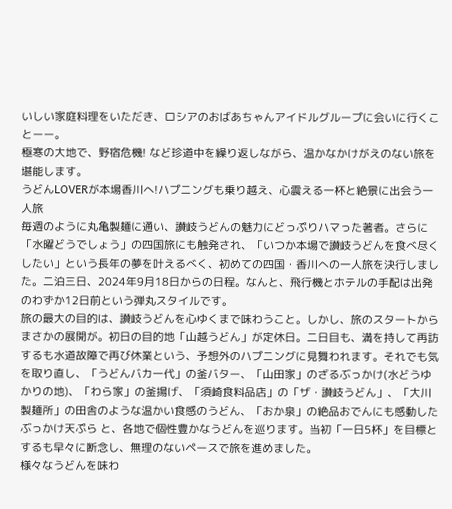いしい家庭料理をいただき、ロシアのおばあちゃんアイドルグループに会いに行くことーー。
極寒の大地で、野宿危機! など珍道中を繰り返しながら、温かなかけがえのない旅を堪能します。
うどんLOVERが本場香川へ!ハプニングも乗り越え、心震える一杯と絶景に出会う一人旅
毎週のように丸亀製麺に通い、讃岐うどんの魅力にどっぷりハマった著者。さらに「水曜どうでしょう」の四国旅にも触発され、「いつか本場で讃岐うどんを食べ尽くしたい」という長年の夢を叶えるべく、初めての四国・香川への一人旅を決行しました。二泊三日、2024年9月18日からの日程。なんと、飛行機とホテルの手配は出発のわずか12日前という弾丸スタイルです。
旅の最大の目的は、讃岐うどんを心ゆくまで味わうこと。しかし、旅のスタートからまさかの展開が。初日の目的地「山越うどん」が定休日。二日目も、満を持して再訪するも水道故障で再び休業という、予想外のハプニングに見舞われます。それでも気を取り直し、「うどんバカ一代」の釜バター、「山田家」のざるぶっかけ(水どうゆかりの地)、「わら家」の釜揚げ、「須崎食料品店」の「ザ・讃岐うどん」、「大川製麺所」の田舎のような温かい食感のうどん、「おか泉」の絶品おでんにも感動したぶっかけ天ぷら と、各地で個性豊かなうどんを巡ります。当初「一日5杯」を目標とするも早々に断念し、無理のないペースで旅を進めました。
様々なうどんを味わ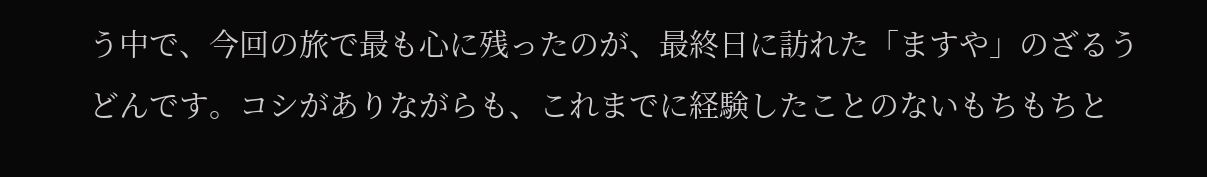う中で、今回の旅で最も心に残ったのが、最終日に訪れた「ますや」のざるうどんです。コシがありながらも、これまでに経験したことのないもちもちと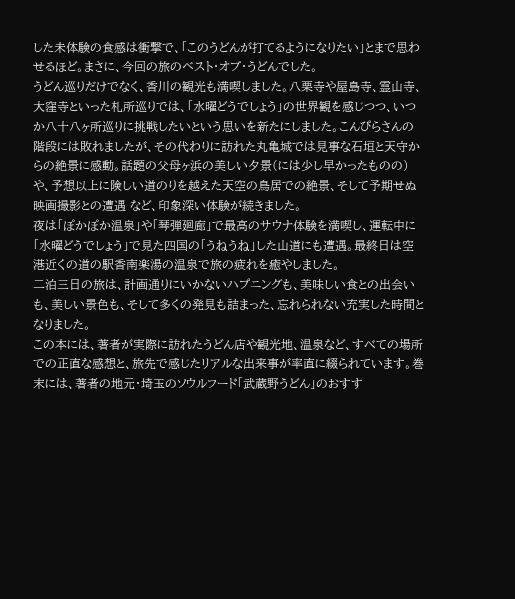した未体験の食感は衝撃で、「このうどんが打てるようになりたい」とまで思わせるほど。まさに、今回の旅のベスト・オブ・うどんでした。
うどん巡りだけでなく、香川の観光も満喫しました。八栗寺や屋島寺、霊山寺、大窪寺といった札所巡りでは、「水曜どうでしょう」の世界観を感じつつ、いつか八十八ヶ所巡りに挑戦したいという思いを新たにしました。こんぴらさんの階段には敗れましたが、その代わりに訪れた丸亀城では見事な石垣と天守からの絶景に感動。話題の父母ヶ浜の美しい夕景(には少し早かったものの) や、予想以上に険しい道のりを越えた天空の鳥居での絶景、そして予期せぬ映画撮影との遭遇 など、印象深い体験が続きました。
夜は「ぽかぽか温泉」や「琴弾廻廊」で最高のサウナ体験を満喫し、運転中に「水曜どうでしょう」で見た四国の「うねうね」した山道にも遭遇。最終日は空港近くの道の駅香南楽湯の温泉で旅の疲れを癒やしました。
二泊三日の旅は、計画通りにいかないハプニングも、美味しい食との出会いも、美しい景色も、そして多くの発見も詰まった、忘れられない充実した時間となりました。
この本には、著者が実際に訪れたうどん店や観光地、温泉など、すべての場所での正直な感想と、旅先で感じたリアルな出来事が率直に綴られています。巻末には、著者の地元・埼玉のソウルフード「武蔵野うどん」のおすす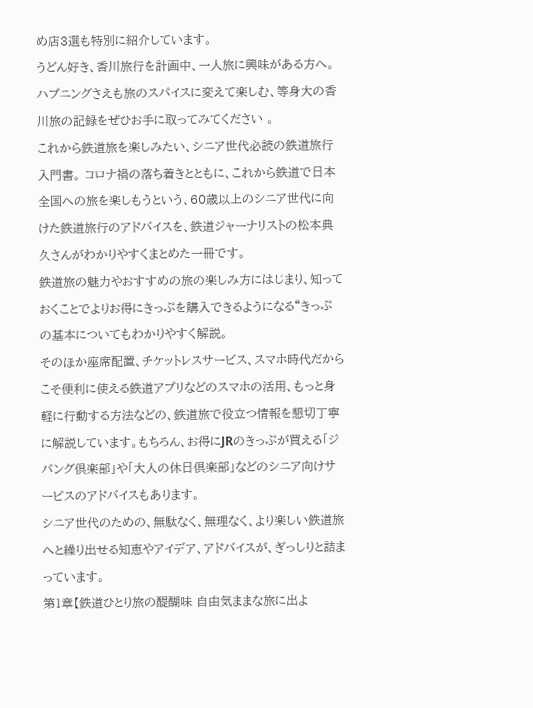め店3選も特別に紹介しています。
うどん好き、香川旅行を計画中、一人旅に興味がある方へ。ハプニングさえも旅のスパイスに変えて楽しむ、等身大の香川旅の記録をぜひお手に取ってみてください 。
これから鉄道旅を楽しみたい、シニア世代必読の鉄道旅行入門書。 コロナ禍の落ち着きとともに、これから鉄道で日本全国への旅を楽しもうという、60歳以上のシニア世代に向けた鉄道旅行のアドバイスを、鉄道ジャーナリストの松本典久さんがわかりやすくまとめた一冊です。
鉄道旅の魅力やおすすめの旅の楽しみ方にはじまり、知っておくことでよりお得にきっぷを購入できるようになる“きっぷの基本についてもわかりやすく解説。
そのほか座席配置、チケットレスサービス、スマホ時代だからこそ便利に使える鉄道アプリなどのスマホの活用、もっと身軽に行動する方法などの、鉄道旅で役立つ情報を懇切丁寧に解説しています。もちろん、お得にJRのきっぷが買える「ジパング倶楽部」や「大人の休日倶楽部」などのシニア向けサービスのアドバイスもあります。
シニア世代のための、無駄なく、無理なく、より楽しい鉄道旅へと繰り出せる知恵やアイデア、アドバイスが、ぎっしりと詰まっています。
第1章【鉄道ひとり旅の醍醐味 自由気ままな旅に出よ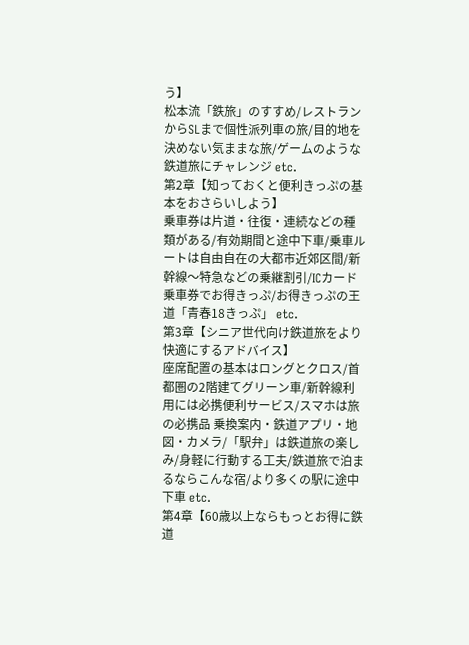う】
松本流「鉄旅」のすすめ/レストランからSLまで個性派列車の旅/目的地を決めない気ままな旅/ゲームのような鉄道旅にチャレンジ etc.
第2章【知っておくと便利きっぷの基本をおさらいしよう】
乗車券は片道・往復・連続などの種類がある/有効期間と途中下車/乗車ルートは自由自在の大都市近郊区間/新幹線〜特急などの乗継割引/ICカード乗車券でお得きっぷ/お得きっぷの王道「青春18きっぷ」 etc.
第3章【シニア世代向け鉄道旅をより快適にするアドバイス】
座席配置の基本はロングとクロス/首都圏の2階建てグリーン車/新幹線利用には必携便利サービス/スマホは旅の必携品 乗換案内・鉄道アプリ・地図・カメラ/「駅弁」は鉄道旅の楽しみ/身軽に行動する工夫/鉄道旅で泊まるならこんな宿/より多くの駅に途中下車 etc.
第4章【60歳以上ならもっとお得に鉄道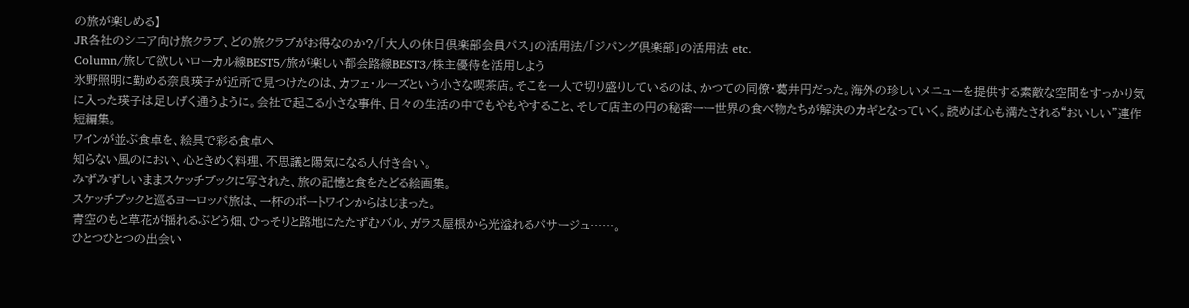の旅が楽しめる】
JR各社のシニア向け旅クラブ、どの旅クラブがお得なのか?/「大人の休日倶楽部会員パス」の活用法/「ジパング倶楽部」の活用法 etc.
Column/旅して欲しいローカル線BEST5/旅が楽しい都会路線BEST3/株主優待を活用しよう
氷野照明に勤める奈良瑛子が近所で見つけたのは、カフェ・ルーズという小さな喫茶店。そこを一人で切り盛りしているのは、かつての同僚・葛井円だった。海外の珍しいメニューを提供する素敵な空間をすっかり気に入った瑛子は足しげく通うように。会社で起こる小さな事件、日々の生活の中でもやもやすること、そして店主の円の秘密ーー世界の食べ物たちが解決のカギとなっていく。読めば心も満たされる“おいしい"連作短編集。
ワインが並ぶ食卓を、絵具で彩る食卓へ
知らない風のにおい、心ときめく料理、不思議と陽気になる人付き合い。
みずみずしいままスケッチブックに写された、旅の記憶と食をたどる絵画集。
スケッチブックと巡るヨーロッパ旅は、一杯のポートワインからはじまった。
青空のもと草花が揺れるぶどう畑、ひっそりと路地にたたずむバル、ガラス屋根から光溢れるパサージュ……。
ひとつひとつの出会い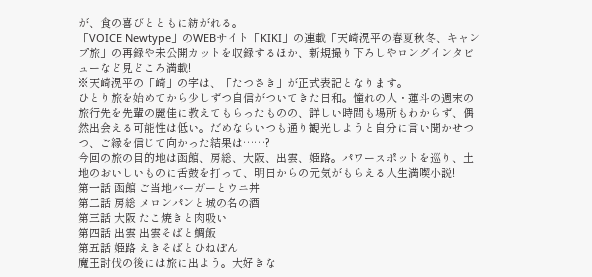が、食の喜びとともに紡がれる。
「VOICE Newtype」のWEBサイト「KIKI」の連載「天崎滉平の春夏秋冬、キャンプ旅」の再録や未公開カットを収録するほか、新規撮り下ろしやロングインタビューなど見どころ満載!
※天崎滉平の「崎」の字は、「たつさき」が正式表記となります。
ひとり旅を始めてから少しずつ自信がついてきた日和。憧れの人・蓮斗の週末の旅行先を先輩の麗佳に教えてもらったものの、詳しい時間も場所もわからず、偶然出会える可能性は低い。だめならいつも通り観光しようと自分に言い聞かせつつ、ご縁を信じて向かった結果は……?
今回の旅の目的地は函館、房総、大阪、出雲、姫路。パワースポットを巡り、土地のおいしいものに舌鼓を打って、明日からの元気がもらえる人生満喫小説!
第一話 函館 ご当地バーガーとウニ丼
第二話 房総 メロンパンと城の名の酒
第三話 大阪 たこ焼きと肉吸い
第四話 出雲 出雲そばと鯛飯
第五話 姫路 えきそばとひねぽん
魔王討伐の後には旅に出よう。大好きな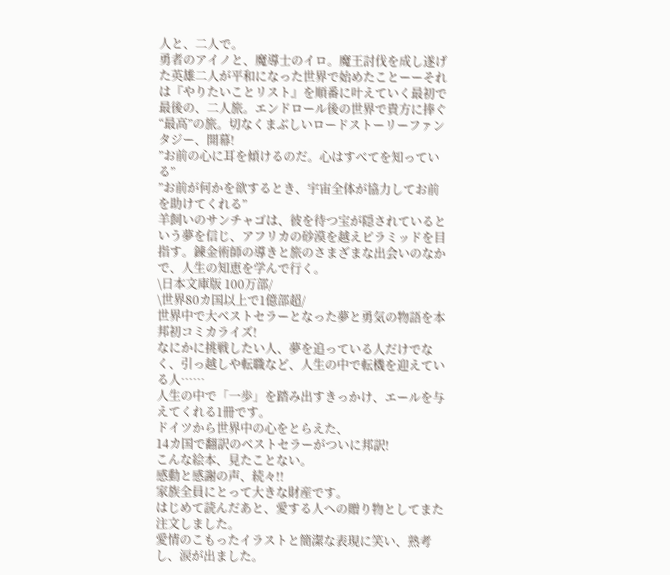人と、二人で。
勇者のアイノと、魔導士のイロ。魔王討伐を成し遂げた英雄二人が平和になった世界で始めたことーーそれは『やりたいことリスト』を順番に叶えていく最初で最後の、二人旅。エンドロール後の世界で貴方に捧ぐ“最高”の旅。切なくまぶしいロードストーリーファンタジー、開幕!
”お前の心に耳を傾けるのだ。心はすべてを知っている”
”お前が何かを欲するとき、宇宙全体が協力してお前を助けてくれる”
羊飼いのサンチャゴは、彼を待つ宝が隠されているという夢を信じ、アフリカの砂漠を越えピラミッドを目指す。錬金術師の導きと旅のさまざまな出会いのなかで、人生の知恵を学んで行く。
\日本文庫版 100万部/
\世界80カ国以上で1億部超/
世界中で大ベストセラーとなった夢と勇気の物語を本邦初コミカライズ!
なにかに挑戦したい人、夢を追っている人だけでなく、引っ越しや転職など、人生の中で転機を迎えている人……
人生の中で「一歩」を踏み出すきっかけ、エールを与えてくれる1冊です。
ドイツから世界中の心をとらえた、
14カ国で翻訳のベストセラーがついに邦訳!
こんな絵本、見たことない。
感動と感謝の声、続々!!
家族全員にとって大きな財産です。
はじめて読んだあと、愛する人への贈り物としてまた注文しました。
愛情のこもったイラストと簡潔な表現に笑い、熟考し、涙が出ました。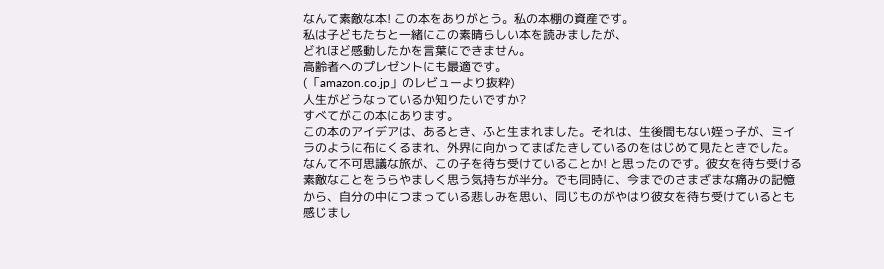なんて素敵な本! この本をありがとう。私の本棚の資産です。
私は子どもたちと一緒にこの素晴らしい本を読みましたが、
どれほど感動したかを言葉にできません。
高齢者へのプレゼントにも最適です。
(「amazon.co.jp」のレビューより抜粋)
人生がどうなっているか知りたいですか?
すべてがこの本にあります。
この本のアイデアは、あるとき、ふと生まれました。それは、生後間もない姪っ子が、ミイラのように布にくるまれ、外界に向かってまばたきしているのをはじめて見たときでした。なんて不可思議な旅が、この子を待ち受けていることか! と思ったのです。彼女を待ち受ける素敵なことをうらやましく思う気持ちが半分。でも同時に、今までのさまざまな痛みの記憶から、自分の中につまっている悲しみを思い、同じものがやはり彼女を待ち受けているとも感じまし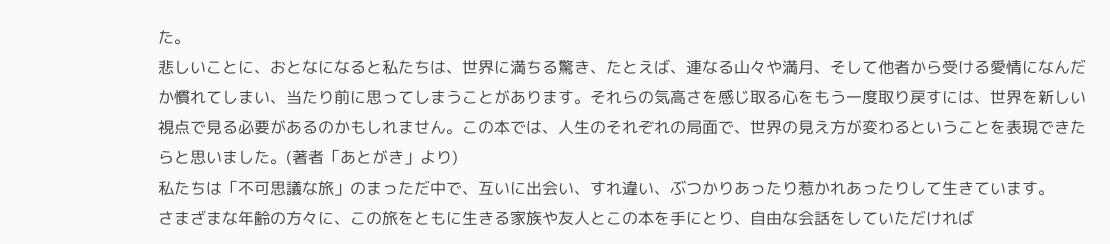た。
悲しいことに、おとなになると私たちは、世界に満ちる驚き、たとえば、連なる山々や満月、そして他者から受ける愛情になんだか慣れてしまい、当たり前に思ってしまうことがあります。それらの気高さを感じ取る心をもう一度取り戻すには、世界を新しい視点で見る必要があるのかもしれません。この本では、人生のそれぞれの局面で、世界の見え方が変わるということを表現できたらと思いました。(著者「あとがき」より)
私たちは「不可思議な旅」のまっただ中で、互いに出会い、すれ違い、ぶつかりあったり惹かれあったりして生きています。
さまざまな年齢の方々に、この旅をともに生きる家族や友人とこの本を手にとり、自由な会話をしていただければ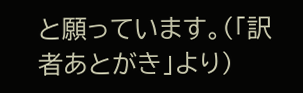と願っています。(「訳者あとがき」より)